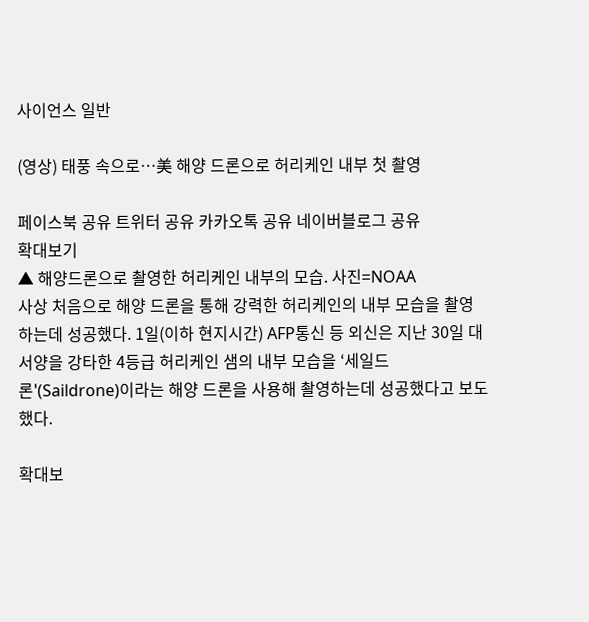사이언스 일반

(영상) 태풍 속으로…美 해양 드론으로 허리케인 내부 첫 촬영

페이스북 공유 트위터 공유 카카오톡 공유 네이버블로그 공유
확대보기
▲ 해양드론으로 촬영한 허리케인 내부의 모습. 사진=NOAA
사상 처음으로 해양 드론을 통해 강력한 허리케인의 내부 모습을 촬영하는데 성공했다. 1일(이하 현지시간) AFP통신 등 외신은 지난 30일 대서양을 강타한 4등급 허리케인 샘의 내부 모습을 ‘세일드론'(Saildrone)이라는 해양 드론을 사용해 촬영하는데 성공했다고 보도했다.

확대보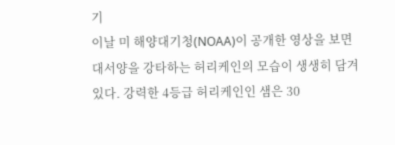기
이날 미 해양대기청(NOAA)이 공개한 영상을 보면 대서양을 강타하는 허리케인의 모습이 생생히 담겨있다. 강력한 4등급 허리케인인 샘은 30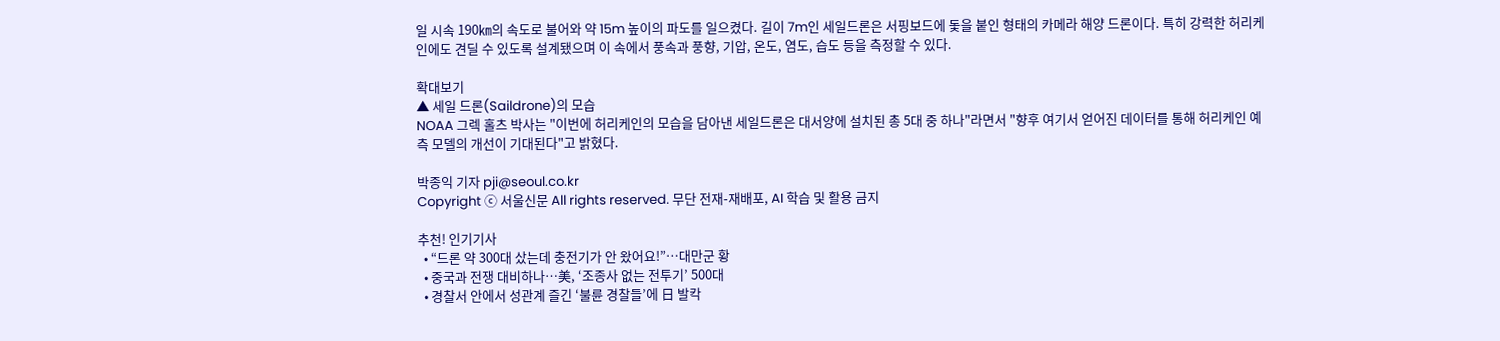일 시속 190㎞의 속도로 불어와 약 15m 높이의 파도를 일으켰다. 길이 7m인 세일드론은 서핑보드에 돛을 붙인 형태의 카메라 해양 드론이다. 특히 강력한 허리케인에도 견딜 수 있도록 설계됐으며 이 속에서 풍속과 풍향, 기압, 온도, 염도, 습도 등을 측정할 수 있다.

확대보기
▲ 세일 드론(Saildrone)의 모습
NOAA 그렉 홀츠 박사는 "이번에 허리케인의 모습을 담아낸 세일드론은 대서양에 설치된 총 5대 중 하나"라면서 "향후 여기서 얻어진 데이터를 통해 허리케인 예측 모델의 개선이 기대된다"고 밝혔다.

박종익 기자 pji@seoul.co.kr
Copyright ⓒ 서울신문 All rights reserved. 무단 전재-재배포, AI 학습 및 활용 금지

추천! 인기기사
  • “드론 약 300대 샀는데 충전기가 안 왔어요!”…대만군 황
  • 중국과 전쟁 대비하나…美, ‘조종사 없는 전투기’ 500대
  • 경찰서 안에서 성관계 즐긴 ‘불륜 경찰들’에 日 발칵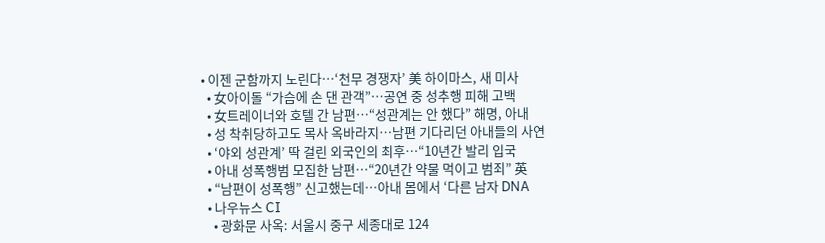• 이젠 군함까지 노린다…‘천무 경쟁자’ 美 하이마스, 새 미사
  • 女아이돌 “가슴에 손 댄 관객”…공연 중 성추행 피해 고백
  • 女트레이너와 호텔 간 남편…“성관계는 안 했다” 해명, 아내
  • 성 착취당하고도 목사 옥바라지…남편 기다리던 아내들의 사연
  • ‘야외 성관계’ 딱 걸린 외국인의 최후…“10년간 발리 입국
  • 아내 성폭행범 모집한 남편…“20년간 약물 먹이고 범죄” 英
  • “남편이 성폭행” 신고했는데…아내 몸에서 ‘다른 남자 DNA
  • 나우뉴스 CI
    • 광화문 사옥: 서울시 중구 세종대로 124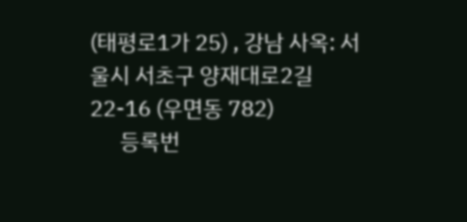(태평로1가 25) , 강남 사옥: 서울시 서초구 양재대로2길 22-16 (우면동 782)
      등록번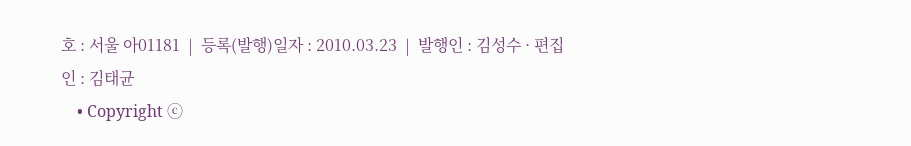호 : 서울 아01181  |  등록(발행)일자 : 2010.03.23  |  발행인 : 김성수 · 편집인 : 김태균
    • Copyright ⓒ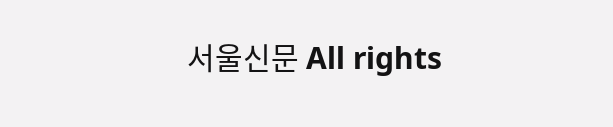서울신문 All rights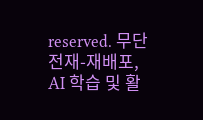reserved. 무단 전재-재배포, AI 학습 및 활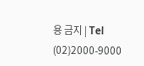용 금지 | Tel (02)2000-9000